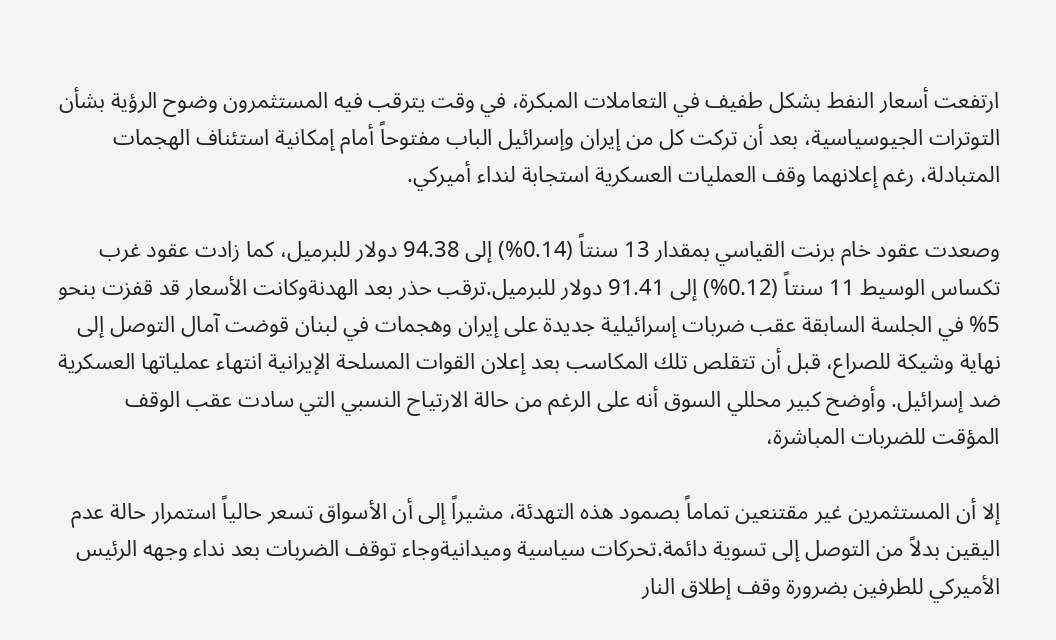ارتفعت أسعار النفط بشكل طفيف في التعاملات المبكرة، في وقت يترقب فيه المستثمرون وضوح الرؤية بشأن التوترات الجيوسياسية، بعد أن تركت كل من إيران وإسرائيل الباب مفتوحاً أمام إمكانية استئناف الهجمات المتبادلة، رغم إعلانهما وقف العمليات العسكرية استجابة لنداء أميركي.

وصعدت عقود خام برنت القياسي بمقدار 13 سنتاً (0.14%) إلى 94.38 دولار للبرميل، كما زادت عقود غرب تكساس الوسيط 11 سنتاً (0.12%) إلى 91.41 دولار للبرميل.ترقب حذر بعد الهدنةوكانت الأسعار قد قفزت بنحو 5% في الجلسة السابقة عقب ضربات إسرائيلية جديدة على إيران وهجمات في لبنان قوضت آمال التوصل إلى نهاية وشيكة للصراع، قبل أن تتقلص تلك المكاسب بعد إعلان القوات المسلحة الإيرانية انتهاء عملياتها العسكرية ضد إسرائيل. وأوضح كبير محللي السوق أنه على الرغم من حالة الارتياح النسبي التي سادت عقب الوقف المؤقت للضربات المباشرة،

إلا أن المستثمرين غير مقتنعين تماماً بصمود هذه التهدئة، مشيراً إلى أن الأسواق تسعر حالياً استمرار حالة عدم اليقين بدلاً من التوصل إلى تسوية دائمة.تحركات سياسية وميدانيةوجاء توقف الضربات بعد نداء وجهه الرئيس الأميركي للطرفين بضرورة وقف إطلاق النار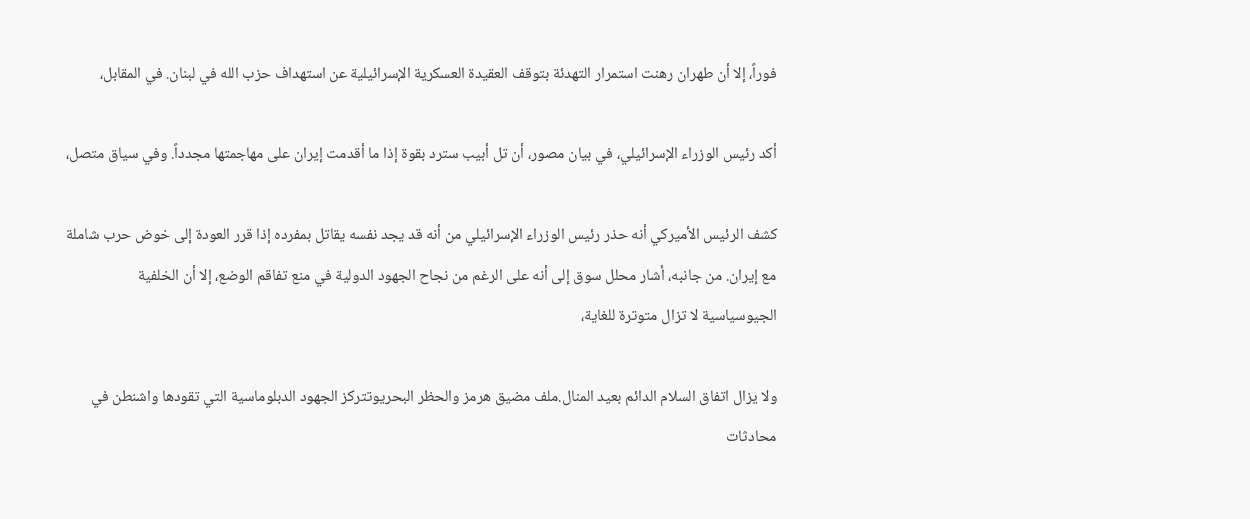فوراً، إلا أن طهران رهنت استمرار التهدئة بتوقف العقيدة العسكرية الإسرائيلية عن استهداف حزب الله في لبنان. في المقابل،

أكد رئيس الوزراء الإسرائيلي، في بيان مصور، أن تل أبيب سترد بقوة إذا ما أقدمت إيران على مهاجمتها مجدداً. وفي سياق متصل،

كشف الرئيس الأميركي أنه حذر رئيس الوزراء الإسرائيلي من أنه قد يجد نفسه يقاتل بمفرده إذا قرر العودة إلى خوض حرب شاملة مع إيران. من جانبه، أشار محلل سوق إلى أنه على الرغم من نجاح الجهود الدولية في منع تفاقم الوضع، إلا أن الخلفية الجيوسياسية لا تزال متوترة للغاية،

ولا يزال اتفاق السلام الدائم بعيد المنال.ملف مضيق هرمز والحظر البحريوتتركز الجهود الدبلوماسية التي تقودها واشنطن في محادثات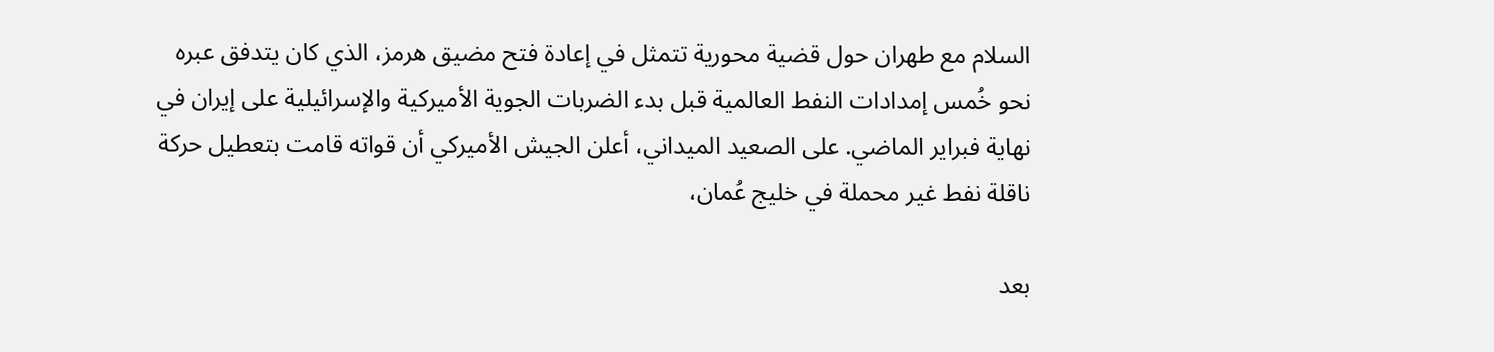السلام مع طهران حول قضية محورية تتمثل في إعادة فتح مضيق هرمز، الذي كان يتدفق عبره نحو خُمس إمدادات النفط العالمية قبل بدء الضربات الجوية الأميركية والإسرائيلية على إيران في نهاية فبراير الماضي. على الصعيد الميداني، أعلن الجيش الأميركي أن قواته قامت بتعطيل حركة ناقلة نفط غير محملة في خليج عُمان،

بعد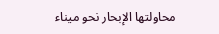محاولتها الإبحار نحو ميناء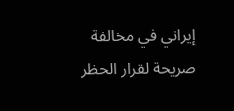إيراني في مخالفة صريحة لقرار الحظر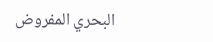البحري المفروض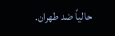حالياً ضد طهران.